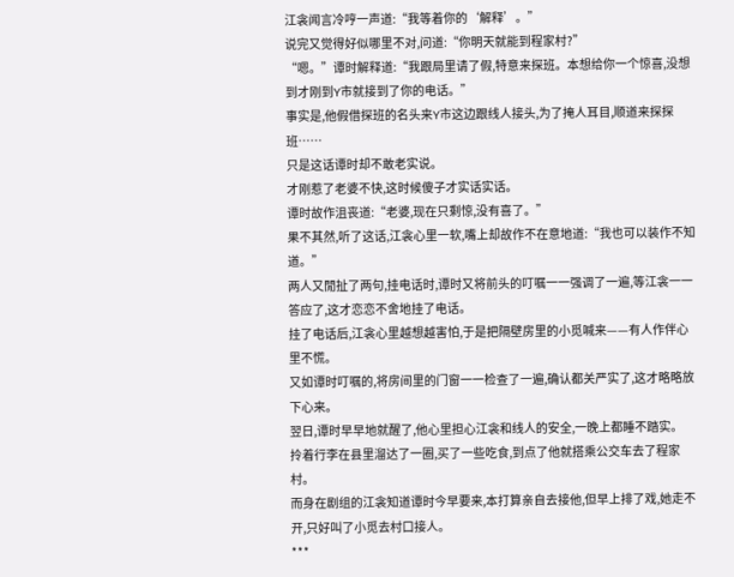江衾闻言冷哼一声道:“我等着你的‘解释’。”
说完又觉得好似哪里不对,问道:“你明天就能到程家村?”
“嗯。”谭时解释道:“我跟局里请了假,特意来探班。本想给你一个惊喜,没想到才刚到Y市就接到了你的电话。”
事实是,他假借探班的名头来Y市这边跟线人接头,为了掩人耳目,顺道来探探班……
只是这话谭时却不敢老实说。
才刚惹了老婆不快,这时候傻子才实话实话。
谭时故作沮丧道:“老婆,现在只剩惊,没有喜了。”
果不其然,听了这话,江衾心里一软,嘴上却故作不在意地道:“我也可以装作不知道。”
两人又閒扯了两句,挂电话时,谭时又将前头的叮嘱一一强调了一遍,等江衾一一答应了,这才恋恋不舍地挂了电话。
挂了电话后,江衾心里越想越害怕,于是把隔壁房里的小觅喊来——有人作伴心里不慌。
又如谭时叮嘱的,将房间里的门窗一一检查了一遍,确认都关严实了,这才略略放下心来。
翌日,谭时早早地就醒了,他心里担心江衾和线人的安全,一晚上都睡不踏实。
拎着行李在县里溜达了一圈,买了一些吃食,到点了他就搭乘公交车去了程家村。
而身在剧组的江衾知道谭时今早要来,本打算亲自去接他,但早上排了戏,她走不开,只好叫了小觅去村口接人。
***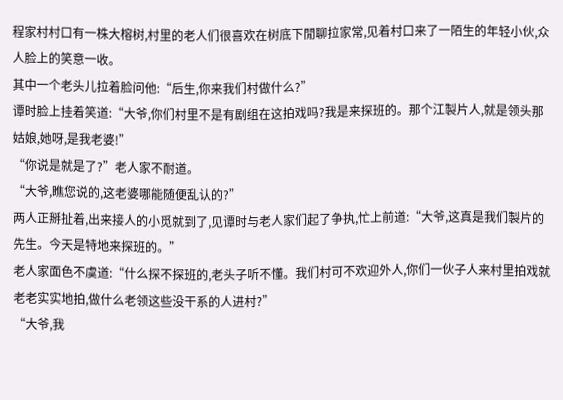程家村村口有一株大榕树,村里的老人们很喜欢在树底下閒聊拉家常,见着村口来了一陌生的年轻小伙,众人脸上的笑意一收。
其中一个老头儿拉着脸问他:“后生,你来我们村做什么?”
谭时脸上挂着笑道:“大爷,你们村里不是有剧组在这拍戏吗?我是来探班的。那个江製片人,就是领头那姑娘,她呀,是我老婆!”
“你说是就是了?”老人家不耐道。
“大爷,瞧您说的,这老婆哪能随便乱认的?”
两人正掰扯着,出来接人的小觅就到了,见谭时与老人家们起了争执,忙上前道:“大爷,这真是我们製片的先生。今天是特地来探班的。”
老人家面色不虞道:“什么探不探班的,老头子听不懂。我们村可不欢迎外人,你们一伙子人来村里拍戏就老老实实地拍,做什么老领这些没干系的人进村?”
“大爷,我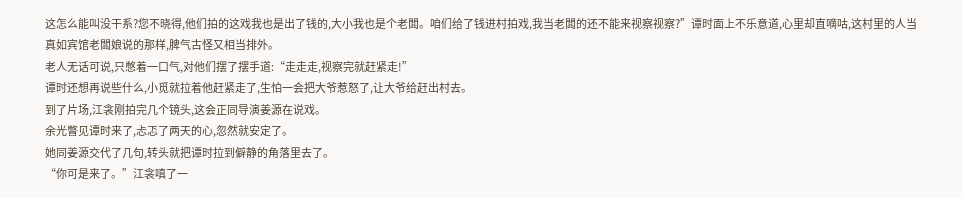这怎么能叫没干系?您不晓得,他们拍的这戏我也是出了钱的,大小我也是个老闆。咱们给了钱进村拍戏,我当老闆的还不能来视察视察?”谭时面上不乐意道,心里却直嘀咕,这村里的人当真如宾馆老闆娘说的那样,脾气古怪又相当排外。
老人无话可说,只憋着一口气,对他们摆了摆手道:“走走走,视察完就赶紧走!”
谭时还想再说些什么,小觅就拉着他赶紧走了,生怕一会把大爷惹怒了,让大爷给赶出村去。
到了片场,江衾刚拍完几个镜头,这会正同导演姜源在说戏。
余光瞥见谭时来了,忐忑了两天的心,忽然就安定了。
她同姜源交代了几句,转头就把谭时拉到僻静的角落里去了。
“你可是来了。”江衾嗔了一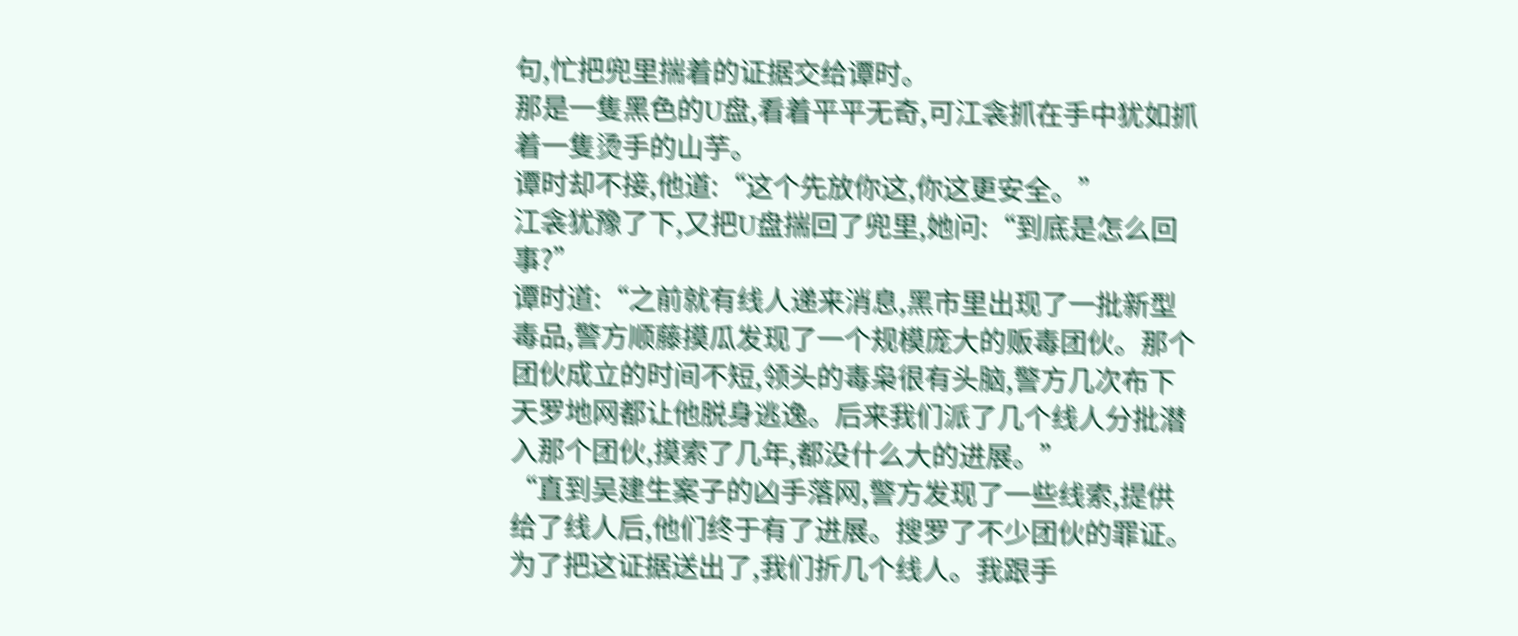句,忙把兜里揣着的证据交给谭时。
那是一隻黑色的U盘,看着平平无奇,可江衾抓在手中犹如抓着一隻烫手的山芋。
谭时却不接,他道:“这个先放你这,你这更安全。”
江衾犹豫了下,又把U盘揣回了兜里,她问:“到底是怎么回事?”
谭时道:“之前就有线人递来消息,黑市里出现了一批新型毒品,警方顺藤摸瓜发现了一个规模庞大的贩毒团伙。那个团伙成立的时间不短,领头的毒枭很有头脑,警方几次布下天罗地网都让他脱身逃逸。后来我们派了几个线人分批潜入那个团伙,摸索了几年,都没什么大的进展。”
“直到吴建生案子的凶手落网,警方发现了一些线索,提供给了线人后,他们终于有了进展。搜罗了不少团伙的罪证。为了把这证据送出了,我们折几个线人。我跟手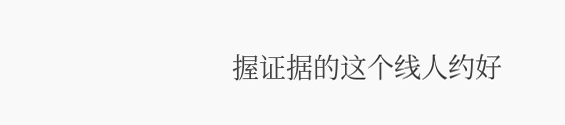握证据的这个线人约好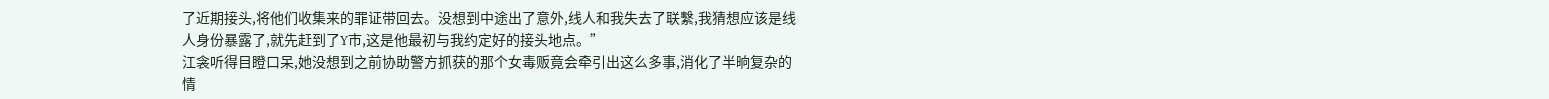了近期接头,将他们收集来的罪证带回去。没想到中途出了意外,线人和我失去了联繫,我猜想应该是线人身份暴露了,就先赶到了Y市,这是他最初与我约定好的接头地点。”
江衾听得目瞪口呆,她没想到之前协助警方抓获的那个女毒贩竟会牵引出这么多事,消化了半晌复杂的情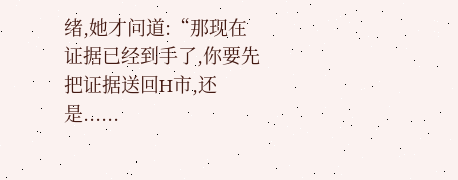绪,她才问道:“那现在证据已经到手了,你要先把证据送回H市,还是......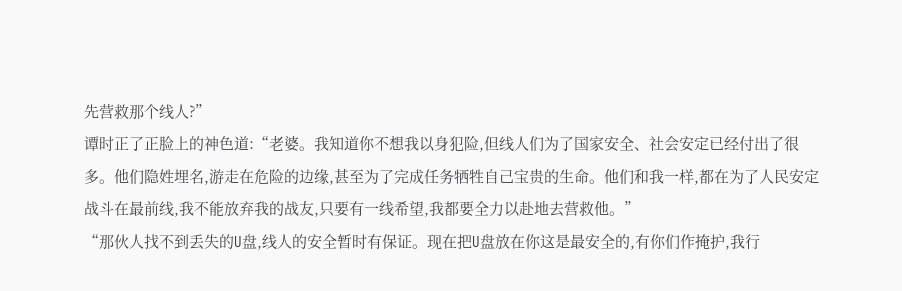先营救那个线人?”
谭时正了正脸上的神色道:“老婆。我知道你不想我以身犯险,但线人们为了国家安全、社会安定已经付出了很多。他们隐姓埋名,游走在危险的边缘,甚至为了完成任务牺牲自己宝贵的生命。他们和我一样,都在为了人民安定战斗在最前线,我不能放弃我的战友,只要有一线希望,我都要全力以赴地去营救他。”
“那伙人找不到丢失的U盘,线人的安全暂时有保证。现在把U盘放在你这是最安全的,有你们作掩护,我行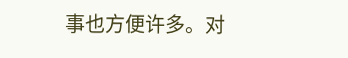事也方便许多。对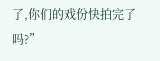了,你们的戏份快拍完了吗?”